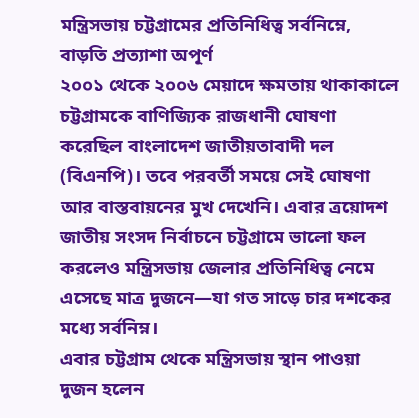মন্ত্রিসভায় চট্টগ্রামের প্রতিনিধিত্ব সর্বনিম্নে, বাড়তি প্রত্যাশা অপূর্ণ
২০০১ থেকে ২০০৬ মেয়াদে ক্ষমতায় থাকাকালে চট্টগ্রামকে বাণিজ্যিক রাজধানী ঘোষণা করেছিল বাংলাদেশ জাতীয়তাবাদী দল (বিএনপি)। তবে পরবর্তী সময়ে সেই ঘোষণা আর বাস্তবায়নের মুখ দেখেনি। এবার ত্রয়োদশ জাতীয় সংসদ নির্বাচনে চট্টগ্রামে ভালো ফল করলেও মন্ত্রিসভায় জেলার প্রতিনিধিত্ব নেমে এসেছে মাত্র দুজনে—যা গত সাড়ে চার দশকের মধ্যে সর্বনিম্ন।
এবার চট্টগ্রাম থেকে মন্ত্রিসভায় স্থান পাওয়া দুজন হলেন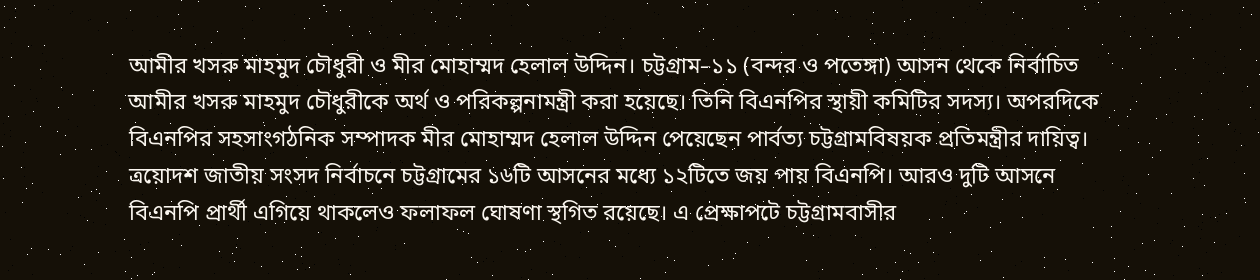আমীর খসরু মাহমুদ চৌধুরী ও মীর মোহাম্মদ হেলাল উদ্দিন। চট্টগ্রাম–১১ (বন্দর ও পতেঙ্গা) আসন থেকে নির্বাচিত আমীর খসরু মাহমুদ চৌধুরীকে অর্থ ও পরিকল্পনামন্ত্রী করা হয়েছে। তিনি বিএনপির স্থায়ী কমিটির সদস্য। অপরদিকে বিএনপির সহসাংগঠনিক সম্পাদক মীর মোহাম্মদ হেলাল উদ্দিন পেয়েছেন পার্বত্য চট্টগ্রামবিষয়ক প্রতিমন্ত্রীর দায়িত্ব।
ত্রয়োদশ জাতীয় সংসদ নির্বাচনে চট্টগ্রামের ১৬টি আসনের মধ্যে ১২টিতে জয় পায় বিএনপি। আরও দুটি আসনে বিএনপি প্রার্থী এগিয়ে থাকলেও ফলাফল ঘোষণা স্থগিত রয়েছে। এ প্রেক্ষাপটে চট্টগ্রামবাসীর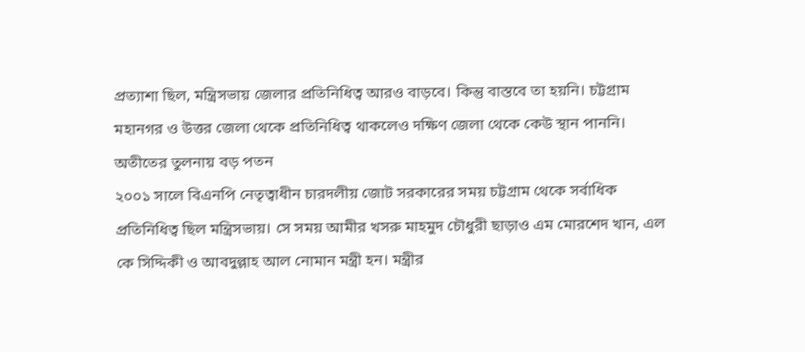প্রত্যাশা ছিল, মন্ত্রিসভায় জেলার প্রতিনিধিত্ব আরও বাড়বে। কিন্তু বাস্তবে তা হয়নি। চট্টগ্রাম মহানগর ও উত্তর জেলা থেকে প্রতিনিধিত্ব থাকলেও দক্ষিণ জেলা থেকে কেউ স্থান পাননি।
অতীতের তুলনায় বড় পতন
২০০১ সালে বিএনপি নেতৃত্বাধীন চারদলীয় জোট সরকারের সময় চট্টগ্রাম থেকে সর্বাধিক প্রতিনিধিত্ব ছিল মন্ত্রিসভায়। সে সময় আমীর খসরু মাহমুদ চৌধুরী ছাড়াও এম মোরশেদ খান, এল কে সিদ্দিকী ও আবদুল্লাহ আল নোমান মন্ত্রী হন। মন্ত্রীর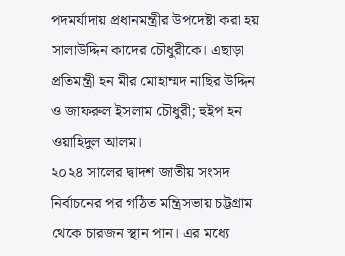পদমর্যাদায় প্রধানমন্ত্রীর উপদেষ্টা করা হয় সালাউদ্দিন কাদের চৌধুরীকে। এছাড়া প্রতিমন্ত্রী হন মীর মোহাম্মদ নাছির উদ্দিন ও জাফরুল ইসলাম চৌধুরী; হুইপ হন ওয়াহিদুল আলম।
২০২৪ সালের দ্বাদশ জাতীয় সংসদ নির্বাচনের পর গঠিত মন্ত্রিসভায় চট্টগ্রাম থেকে চারজন স্থান পান। এর মধ্যে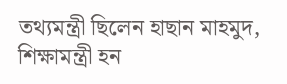তথ্যমন্ত্রী ছিলেন হাছান মাহমুদ, শিক্ষামন্ত্রী হন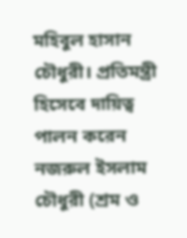মহিবুল হাসান চৌধুরী। প্রতিমন্ত্রী হিসেবে দায়িত্ব পালন করেন নজরুল ইসলাম চৌধুরী (শ্রম ও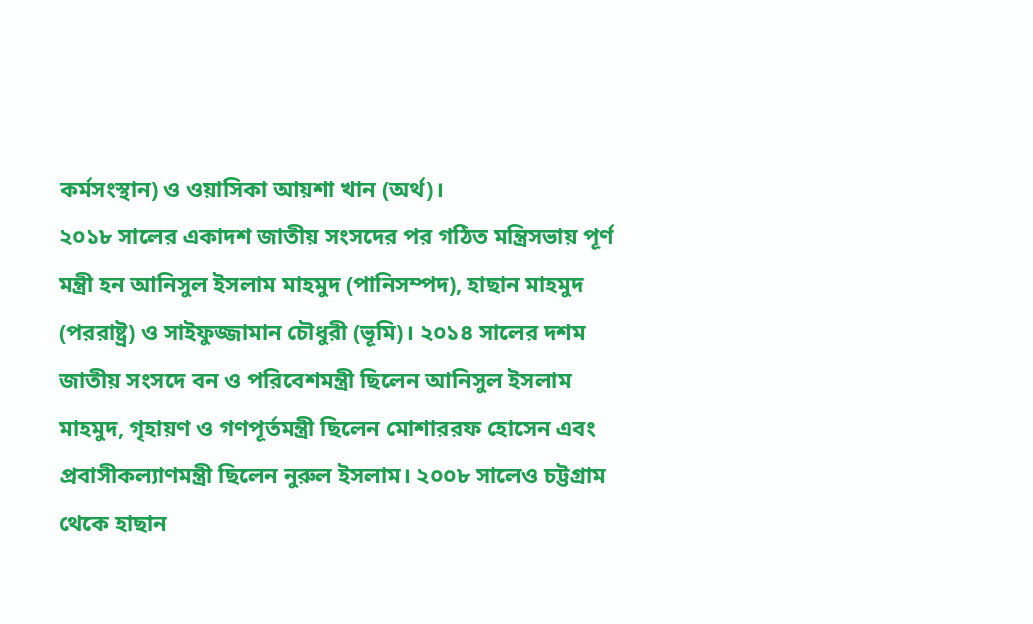কর্মসংস্থান) ও ওয়াসিকা আয়শা খান (অর্থ)।
২০১৮ সালের একাদশ জাতীয় সংসদের পর গঠিত মন্ত্রিসভায় পূর্ণ মন্ত্রী হন আনিসুল ইসলাম মাহমুদ (পানিসম্পদ), হাছান মাহমুদ (পররাষ্ট্র) ও সাইফুজ্জামান চৌধুরী (ভূমি)। ২০১৪ সালের দশম জাতীয় সংসদে বন ও পরিবেশমন্ত্রী ছিলেন আনিসুল ইসলাম মাহমুদ, গৃহায়ণ ও গণপূর্তমন্ত্রী ছিলেন মোশাররফ হোসেন এবং প্রবাসীকল্যাণমন্ত্রী ছিলেন নুরুল ইসলাম। ২০০৮ সালেও চট্টগ্রাম থেকে হাছান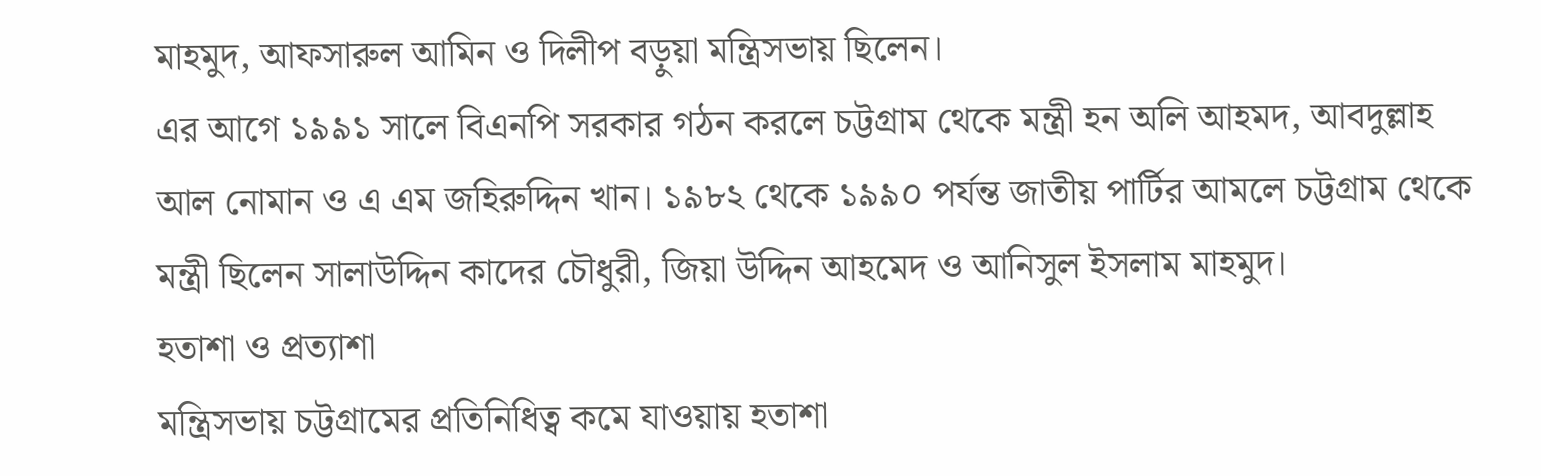মাহমুদ, আফসারুল আমিন ও দিলীপ বড়ুয়া মন্ত্রিসভায় ছিলেন।
এর আগে ১৯৯১ সালে বিএনপি সরকার গঠন করলে চট্টগ্রাম থেকে মন্ত্রী হন অলি আহমদ, আবদুল্লাহ আল নোমান ও এ এম জহিরুদ্দিন খান। ১৯৮২ থেকে ১৯৯০ পর্যন্ত জাতীয় পার্টির আমলে চট্টগ্রাম থেকে মন্ত্রী ছিলেন সালাউদ্দিন কাদের চৌধুরী, জিয়া উদ্দিন আহমেদ ও আনিসুল ইসলাম মাহমুদ।
হতাশা ও প্রত্যাশা
মন্ত্রিসভায় চট্টগ্রামের প্রতিনিধিত্ব কমে যাওয়ায় হতাশা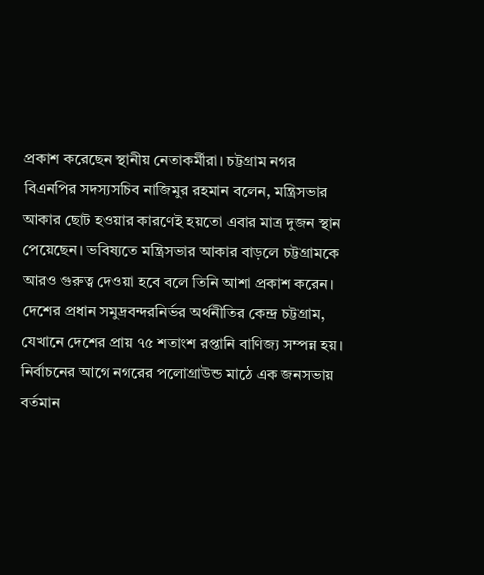প্রকাশ করেছেন স্থানীয় নেতাকর্মীরা। চট্টগ্রাম নগর বিএনপির সদস্যসচিব নাজিমুর রহমান বলেন, মন্ত্রিসভার আকার ছোট হওয়ার কারণেই হয়তো এবার মাত্র দুজন স্থান পেয়েছেন। ভবিষ্যতে মন্ত্রিসভার আকার বাড়লে চট্টগ্রামকে আরও গুরুত্ব দেওয়া হবে বলে তিনি আশা প্রকাশ করেন।
দেশের প্রধান সমুদ্রবন্দরনির্ভর অর্থনীতির কেন্দ্র চট্টগ্রাম, যেখানে দেশের প্রায় ৭৫ শতাংশ রপ্তানি বাণিজ্য সম্পন্ন হয়। নির্বাচনের আগে নগরের পলোগ্রাউন্ড মাঠে এক জনসভায় বর্তমান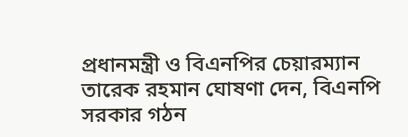প্রধানমন্ত্রী ও বিএনপির চেয়ারম্যান তারেক রহমান ঘোষণা দেন, বিএনপি সরকার গঠন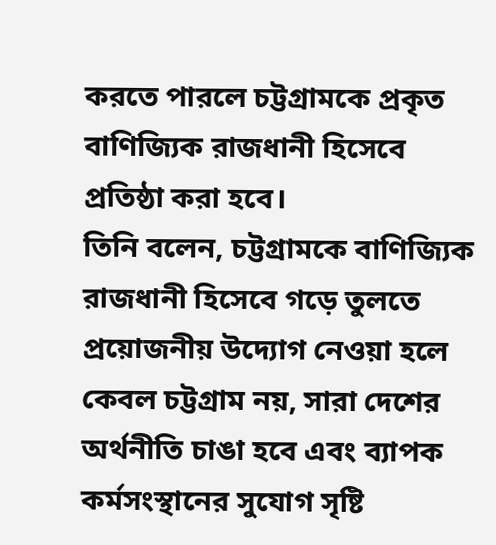করতে পারলে চট্টগ্রামকে প্রকৃত বাণিজ্যিক রাজধানী হিসেবে প্রতিষ্ঠা করা হবে।
তিনি বলেন, চট্টগ্রামকে বাণিজ্যিক রাজধানী হিসেবে গড়ে তুলতে প্রয়োজনীয় উদ্যোগ নেওয়া হলে কেবল চট্টগ্রাম নয়, সারা দেশের অর্থনীতি চাঙা হবে এবং ব্যাপক কর্মসংস্থানের সুযোগ সৃষ্টি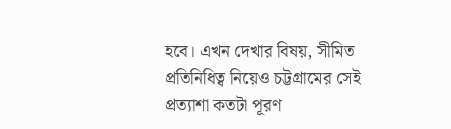হবে। এখন দেখার বিষয়, সীমিত প্রতিনিধিত্ব নিয়েও চট্টগ্রামের সেই প্রত্যাশা কতটা পূরণ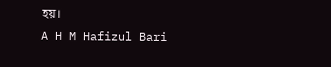হয়।
A H M Hafizul Bari